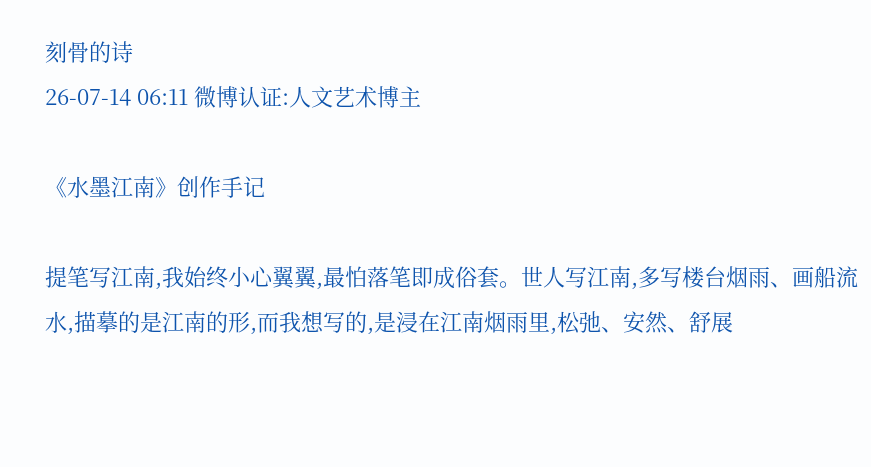刻骨的诗
26-07-14 06:11 微博认证:人文艺术博主

《水墨江南》创作手记

提笔写江南,我始终小心翼翼,最怕落笔即成俗套。世人写江南,多写楼台烟雨、画船流水,描摹的是江南的形,而我想写的,是浸在江南烟雨里,松弛、安然、舒展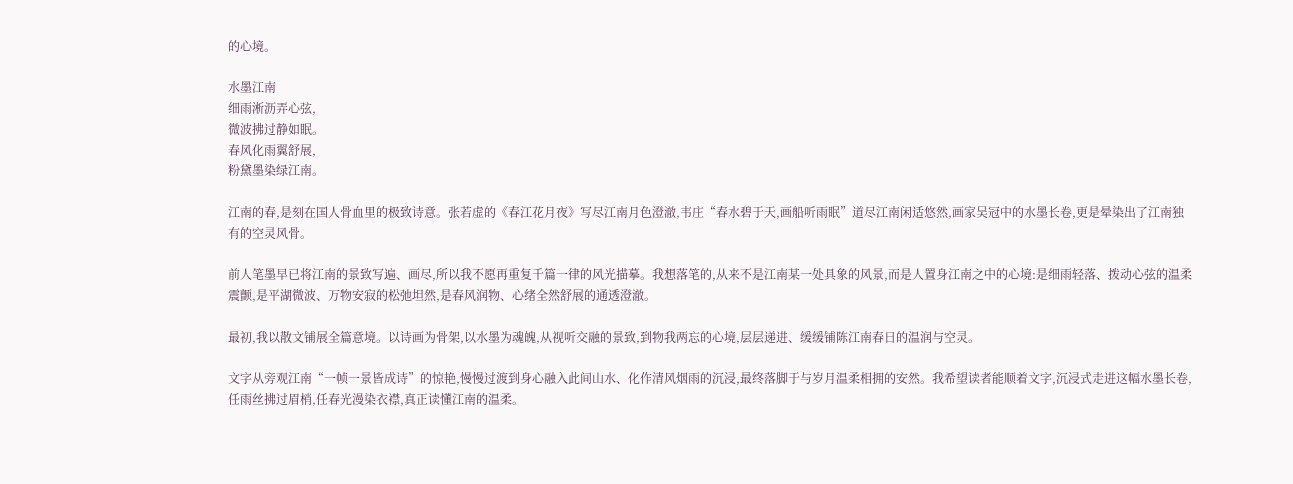的心境。

水墨江南
细雨淅沥弄心弦,
微波拂过静如眠。
春风化雨翼舒展,
粉黛墨染绿江南。

江南的春,是刻在国人骨血里的极致诗意。张若虚的《春江花月夜》写尽江南月色澄澈,韦庄“春水碧于天,画船听雨眠”道尽江南闲适悠然,画家吴冠中的水墨长卷,更是晕染出了江南独有的空灵风骨。

前人笔墨早已将江南的景致写遍、画尽,所以我不愿再重复千篇一律的风光描摹。我想落笔的,从来不是江南某一处具象的风景,而是人置身江南之中的心境:是细雨轻落、拨动心弦的温柔震颤,是平湖微波、万物安寂的松弛坦然,是春风润物、心绪全然舒展的通透澄澈。

最初,我以散文铺展全篇意境。以诗画为骨架,以水墨为魂魄,从视听交融的景致,到物我两忘的心境,层层递进、缓缓铺陈江南春日的温润与空灵。

文字从旁观江南“一帧一景皆成诗”的惊艳,慢慢过渡到身心融入此间山水、化作清风烟雨的沉浸,最终落脚于与岁月温柔相拥的安然。我希望读者能顺着文字,沉浸式走进这幅水墨长卷,任雨丝拂过眉梢,任春光漫染衣襟,真正读懂江南的温柔。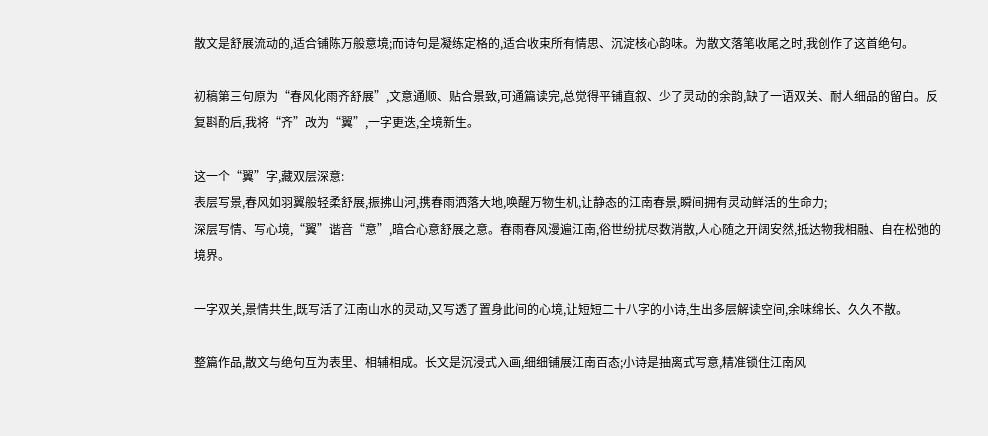散文是舒展流动的,适合铺陈万般意境;而诗句是凝练定格的,适合收束所有情思、沉淀核心韵味。为散文落笔收尾之时,我创作了这首绝句。

初稿第三句原为“春风化雨齐舒展”,文意通顺、贴合景致,可通篇读完,总觉得平铺直叙、少了灵动的余韵,缺了一语双关、耐人细品的留白。反复斟酌后,我将“齐”改为“翼”,一字更迭,全境新生。

这一个“翼”字,藏双层深意:
表层写景,春风如羽翼般轻柔舒展,振拂山河,携春雨洒落大地,唤醒万物生机,让静态的江南春景,瞬间拥有灵动鲜活的生命力;
深层写情、写心境,“翼”谐音“意”,暗合心意舒展之意。春雨春风漫遍江南,俗世纷扰尽数消散,人心随之开阔安然,抵达物我相融、自在松弛的境界。

一字双关,景情共生,既写活了江南山水的灵动,又写透了置身此间的心境,让短短二十八字的小诗,生出多层解读空间,余味绵长、久久不散。

整篇作品,散文与绝句互为表里、相辅相成。长文是沉浸式入画,细细铺展江南百态;小诗是抽离式写意,精准锁住江南风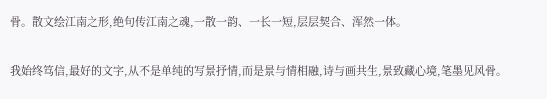骨。散文绘江南之形,绝句传江南之魂,一散一韵、一长一短,层层契合、浑然一体。

我始终笃信,最好的文字,从不是单纯的写景抒情,而是景与情相融,诗与画共生,景致藏心境,笔墨见风骨。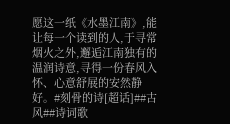愿这一纸《水墨江南》,能让每一个读到的人,于寻常烟火之外,邂逅江南独有的温润诗意,寻得一份春风入怀、心意舒展的安然静好。#刻骨的诗[超话]##古风##诗词歌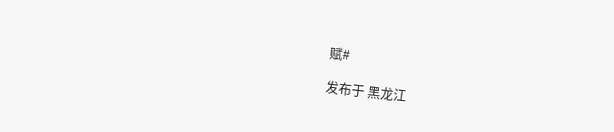赋#

发布于 黑龙江